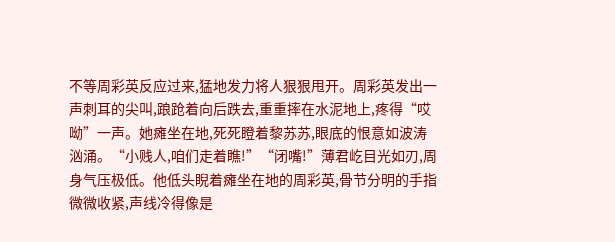不等周彩英反应过来,猛地发力将人狠狠甩开。周彩英发出一声刺耳的尖叫,踉跄着向后跌去,重重摔在水泥地上,疼得“哎呦”一声。她瘫坐在地,死死瞪着黎苏苏,眼底的恨意如波涛汹涌。“小贱人,咱们走着瞧!”“闭嘴!”薄君屹目光如刃,周身气压极低。他低头睨着瘫坐在地的周彩英,骨节分明的手指微微收紧,声线冷得像是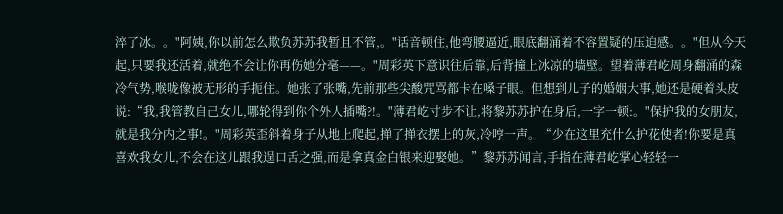淬了冰。。"阿姨,你以前怎么欺负苏苏我暂且不管,。"话音顿住,他弯腰逼近,眼底翻涌着不容置疑的压迫感。。"但从今天起,只要我还活着,就绝不会让你再伤她分毫——。"周彩英下意识往后靠,后背撞上冰凉的墙壁。望着薄君屹周身翻涌的森冷气势,喉咙像被无形的手扼住。她张了张嘴,先前那些尖酸咒骂都卡在嗓子眼。但想到儿子的婚姻大事,她还是硬着头皮说:“我,我管教自己女儿,哪轮得到你个外人插嘴?!。"薄君屹寸步不让,将黎苏苏护在身后,一字一顿:。"保护我的女朋友,就是我分内之事!。"周彩英歪斜着身子从地上爬起,掸了掸衣摆上的灰,冷哼一声。“少在这里充什么护花使者!你要是真喜欢我女儿,不会在这儿跟我逞口舌之强,而是拿真金白银来迎娶她。”黎苏苏闻言,手指在薄君屹掌心轻轻一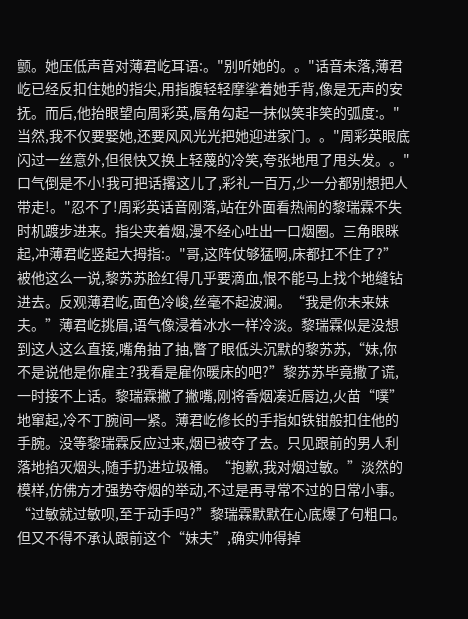颤。她压低声音对薄君屹耳语:。"别听她的。。"话音未落,薄君屹已经反扣住她的指尖,用指腹轻轻摩挲着她手背,像是无声的安抚。而后,他抬眼望向周彩英,唇角勾起一抹似笑非笑的弧度:。"当然,我不仅要娶她,还要风风光光把她迎进家门。。"周彩英眼底闪过一丝意外,但很快又换上轻蔑的冷笑,夸张地甩了甩头发。。"口气倒是不小!我可把话撂这儿了,彩礼一百万,少一分都别想把人带走!。"忍不了!周彩英话音刚落,站在外面看热闹的黎瑞霖不失时机踱步进来。指尖夹着烟,漫不经心吐出一口烟圈。三角眼眯起,冲薄君屹竖起大拇指:。"哥,这阵仗够猛啊,床都扛不住了?”被他这么一说,黎苏苏脸红得几乎要滴血,恨不能马上找个地缝钻进去。反观薄君屹,面色冷峻,丝毫不起波澜。“我是你未来妹夫。”薄君屹挑眉,语气像浸着冰水一样冷淡。黎瑞霖似是没想到这人这么直接,嘴角抽了抽,瞥了眼低头沉默的黎苏苏,“妹,你不是说他是你雇主?我看是雇你暖床的吧?”黎苏苏毕竟撒了谎,一时接不上话。黎瑞霖撇了撇嘴,刚将香烟凑近唇边,火苗“噗”地窜起,冷不丁腕间一紧。薄君屹修长的手指如铁钳般扣住他的手腕。没等黎瑞霖反应过来,烟已被夺了去。只见跟前的男人利落地掐灭烟头,随手扔进垃圾桶。“抱歉,我对烟过敏。”淡然的模样,仿佛方才强势夺烟的举动,不过是再寻常不过的日常小事。“过敏就过敏呗,至于动手吗?”黎瑞霖默默在心底爆了句粗口。但又不得不承认跟前这个“妹夫”,确实帅得掉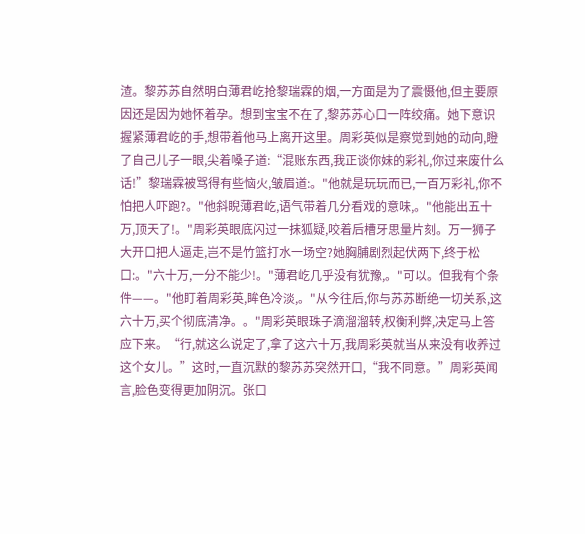渣。黎苏苏自然明白薄君屹抢黎瑞霖的烟,一方面是为了震慑他,但主要原因还是因为她怀着孕。想到宝宝不在了,黎苏苏心口一阵绞痛。她下意识握紧薄君屹的手,想带着他马上离开这里。周彩英似是察觉到她的动向,瞪了自己儿子一眼,尖着嗓子道:“混账东西,我正谈你妹的彩礼,你过来废什么话!”黎瑞霖被骂得有些恼火,皱眉道:。"他就是玩玩而已,一百万彩礼,你不怕把人吓跑?。"他斜睨薄君屹,语气带着几分看戏的意味,。"他能出五十万,顶天了!。"周彩英眼底闪过一抹狐疑,咬着后槽牙思量片刻。万一狮子大开口把人逼走,岂不是竹篮打水一场空?她胸脯剧烈起伏两下,终于松口:。"六十万,一分不能少!。"薄君屹几乎没有犹豫,。"可以。但我有个条件——。"他盯着周彩英,眸色冷淡,。"从今往后,你与苏苏断绝一切关系,这六十万,买个彻底清净。。"周彩英眼珠子滴溜溜转,权衡利弊,决定马上答应下来。“行,就这么说定了,拿了这六十万,我周彩英就当从来没有收养过这个女儿。”这时,一直沉默的黎苏苏突然开口,“我不同意。”周彩英闻言,脸色变得更加阴沉。张口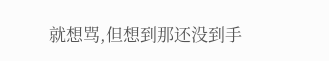就想骂,但想到那还没到手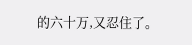的六十万,又忍住了。